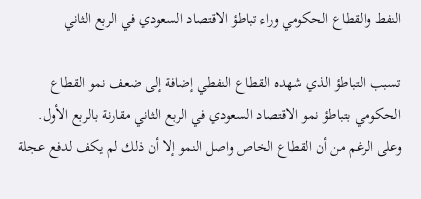النفط والقطاع الحكومي وراء تباطؤ الاقتصاد السعودي في الربع الثاني

تسبب التباطؤ الذي شهده القطاع النفطي إضافة إلى ضعف نمو القطاع الحكومي بتباطؤ نمو الاقتصاد السعودي في الربع الثاني مقارنة بالربع الأول.
وعلى الرغم من أن القطاع الخاص واصل النمو إلا أن ذلك لم يكف لدفع عجلة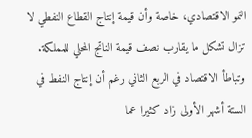النمو الاقتصادي، خاصة وأن قيمة إنتاج القطاع النفطي لا تزال تشكل ما يقارب نصف قيمة الناتج المحلي للمملكة.
وتباطأ الاقتصاد في الربع الثاني رغم أن إنتاج النفط في الستة أشهر الأولى زاد كثيرا عما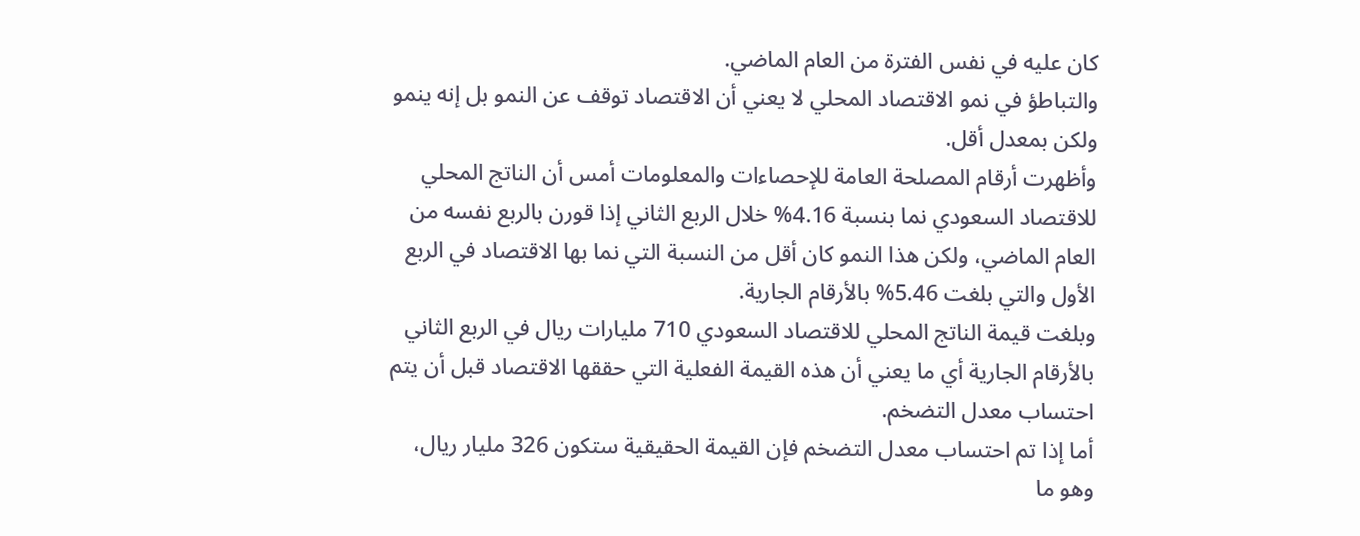كان عليه في نفس الفترة من العام الماضي.
والتباطؤ في نمو الاقتصاد المحلي لا يعني أن الاقتصاد توقف عن النمو بل إنه ينمو ولكن بمعدل أقل.
وأظهرت أرقام المصلحة العامة للإحصاءات والمعلومات أمس أن الناتج المحلي للاقتصاد السعودي نما بنسبة 4.16% خلال الربع الثاني إذا قورن بالربع نفسه من العام الماضي، ولكن هذا النمو كان أقل من النسبة التي نما بها الاقتصاد في الربع الأول والتي بلغت 5.46% بالأرقام الجارية.
وبلغت قيمة الناتج المحلي للاقتصاد السعودي 710 مليارات ريال في الربع الثاني بالأرقام الجارية أي ما يعني أن هذه القيمة الفعلية التي حققها الاقتصاد قبل أن يتم احتساب معدل التضخم.
أما إذا تم احتساب معدل التضخم فإن القيمة الحقيقية ستكون 326 مليار ريال، وهو ما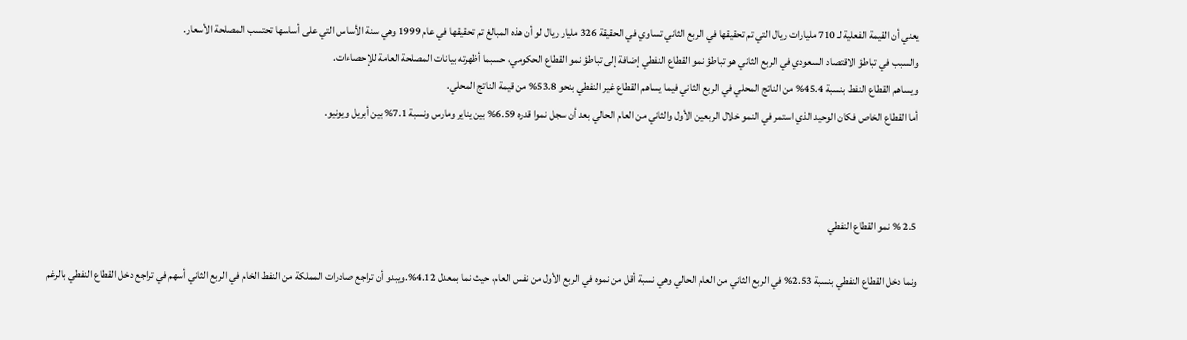يعني أن القيمة الفعلية لـ 710 مليارات ريال التي تم تحقيقها في الربع الثاني تساوي في الحقيقة 326 مليار ريال لو أن هذه المبالغ تم تحقيقها في عام 1999 وهي سنة الأساس التي على أساسها تحتسب المصلحة الأسعار.
والسبب في تباطؤ الاقتصاد السعودي في الربع الثاني هو تباطؤ نمو القطاع النفطي إضافة إلى تباطؤ نمو القطاع الحكومي، حسبما أظهرته بيانات المصلحة العامة للإحصاءات.
ويساهم القطاع النفط بنسبة 45.4% من الناتج المحلي في الربع الثاني فيما يساهم القطاع غير النفطي بنحو 53.8% من قيمة الناتج المحلي.
أما القطاع الخاص فكان الوحيد الذي استمر في النمو خلال الربعين الأول والثاني من العام الحالي بعد أن سجل نموا قدره 6.59% بين يناير ومارس ونسبة 7.1% بين أبريل ويونيو.



2.5 % نمو القطاع النفطي

ونما دخل القطاع النفطي بنسبة 2.53% في الربع الثاني من العام الحالي وهي نسبة أقل من نموه في الربع الأول من نفس العام، حيث نما بمعدل 4.12%.ويبدو أن تراجع صادرات المملكة من النفط الخام في الربع الثاني أسهم في تراجع دخل القطاع النفطي بالرغم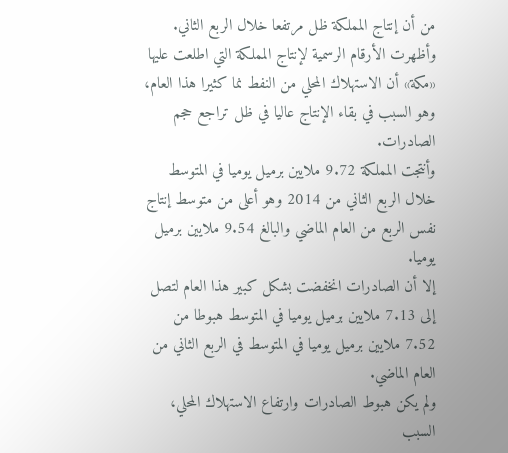من أن إنتاج المملكة ظل مرتفعا خلال الربع الثاني.
وأظهرت الأرقام الرسمية لإنتاج المملكة التي اطلعت عليها «مكة» أن الاستهلاك المحلي من النفط نما كثيرا هذا العام، وهو السبب في بقاء الإنتاج عاليا في ظل تراجع حجم الصادرات.
وأنتجت المملكة 9.72 ملايين برميل يوميا في المتوسط خلال الربع الثاني من 2014 وهو أعلى من متوسط إنتاج نفس الربع من العام الماضي والبالغ 9.54 ملايين برميل يوميا.
إلا أن الصادرات انخفضت بشكل كبير هذا العام لتصل إلى 7.13 ملايين برميل يوميا في المتوسط هبوطا من 7.52 ملايين برميل يوميا في المتوسط في الربع الثاني من العام الماضي.
ولم يكن هبوط الصادرات وارتفاع الاستهلاك المحلي، السبب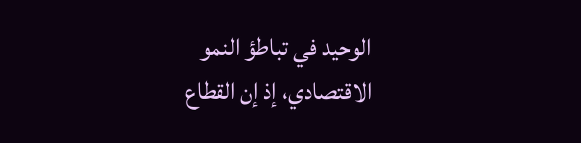الوحيد في تباطؤ النمو الاقتصادي، إذ إن القطاع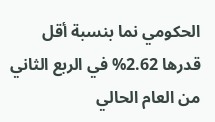الحكومي نما بنسبة أقل قدرها 2.62% في الربع الثاني من العام الحالي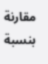مقارنة بنسبة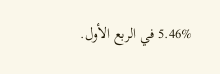5.46% في الربع الأول.